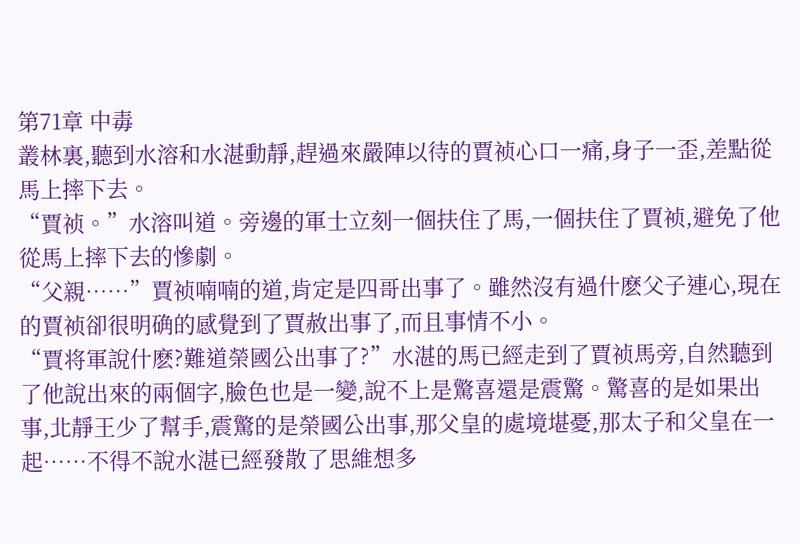第71章 中毒
叢林裏,聽到水溶和水湛動靜,趕過來嚴陣以待的賈祯心口一痛,身子一歪,差點從馬上摔下去。
“賈祯。”水溶叫道。旁邊的軍士立刻一個扶住了馬,一個扶住了賈祯,避免了他從馬上摔下去的慘劇。
“父親……”賈祯喃喃的道,肯定是四哥出事了。雖然沒有過什麽父子連心,現在的賈祯卻很明确的感覺到了賈赦出事了,而且事情不小。
“賈将軍說什麽?難道榮國公出事了?”水湛的馬已經走到了賈祯馬旁,自然聽到了他說出來的兩個字,臉色也是一變,說不上是驚喜還是震驚。驚喜的是如果出事,北靜王少了幫手,震驚的是榮國公出事,那父皇的處境堪憂,那太子和父皇在一起……不得不說水湛已經發散了思維想多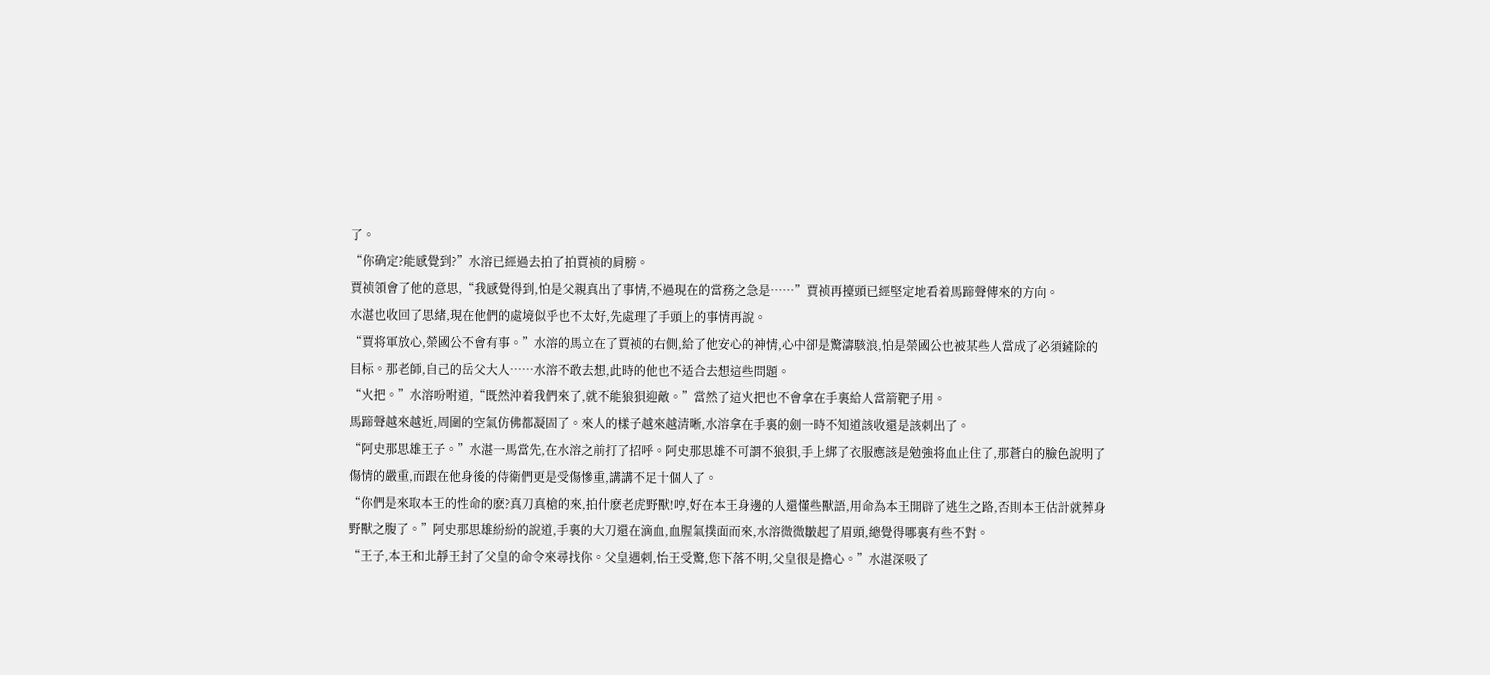了。
“你确定?能感覺到?”水溶已經過去拍了拍賈祯的肩膀。
賈祯領會了他的意思,“我感覺得到,怕是父親真出了事情,不過現在的當務之急是……”賈祯再擡頭已經堅定地看着馬蹄聲傳來的方向。
水湛也收回了思緒,現在他們的處境似乎也不太好,先處理了手頭上的事情再說。
“賈将軍放心,榮國公不會有事。”水溶的馬立在了賈祯的右側,給了他安心的神情,心中卻是驚濤駭浪,怕是榮國公也被某些人當成了必須鏟除的目标。那老師,自己的岳父大人……水溶不敢去想,此時的他也不适合去想這些問題。
“火把。”水溶吩咐道,“既然沖着我們來了,就不能狼狽迎敵。”當然了這火把也不會拿在手裏給人當箭靶子用。
馬蹄聲越來越近,周圍的空氣仿佛都凝固了。來人的樣子越來越清晰,水溶拿在手裏的劍一時不知道該收還是該刺出了。
“阿史那思雄王子。”水湛一馬當先,在水溶之前打了招呼。阿史那思雄不可謂不狼狽,手上綁了衣服應該是勉強将血止住了,那蒼白的臉色說明了傷情的嚴重,而跟在他身後的侍衛們更是受傷慘重,講講不足十個人了。
“你們是來取本王的性命的麽?真刀真槍的來,拍什麽老虎野獸!哼,好在本王身邊的人還懂些獸語,用命為本王開辟了逃生之路,否則本王估計就葬身野獸之腹了。”阿史那思雄紛紛的說道,手裏的大刀還在滴血,血腥氣撲面而來,水溶微微皺起了眉頭,總覺得哪裏有些不對。
“王子,本王和北靜王封了父皇的命令來尋找你。父皇遇刺,怡王受驚,您下落不明,父皇很是擔心。”水湛深吸了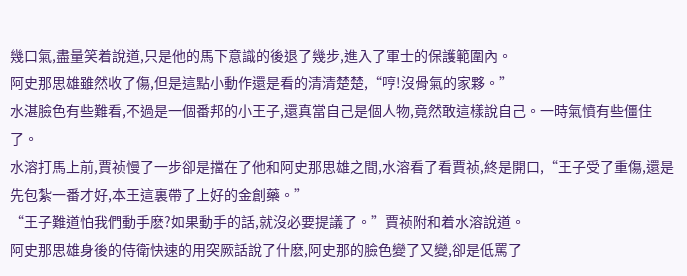幾口氣,盡量笑着說道,只是他的馬下意識的後退了幾步,進入了軍士的保護範圍內。
阿史那思雄雖然收了傷,但是這點小動作還是看的清清楚楚,“哼!沒骨氣的家夥。”
水湛臉色有些難看,不過是一個番邦的小王子,還真當自己是個人物,竟然敢這樣說自己。一時氣憤有些僵住了。
水溶打馬上前,賈祯慢了一步卻是擋在了他和阿史那思雄之間,水溶看了看賈祯,終是開口,“王子受了重傷,還是先包紮一番才好,本王這裏帶了上好的金創藥。”
“王子難道怕我們動手麽?如果動手的話,就沒必要提議了。”賈祯附和着水溶說道。
阿史那思雄身後的侍衛快速的用突厥話說了什麽,阿史那的臉色變了又變,卻是低罵了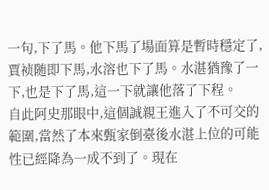一句,下了馬。他下馬了場面算是暫時穩定了,賈祯随即下馬,水溶也下了馬。水湛猶豫了一下,也是下了馬,這一下就讓他落了下程。
自此阿史那眼中,這個誠親王進入了不可交的範圍,當然了本來甄家倒臺後水湛上位的可能性已經降為一成不到了。現在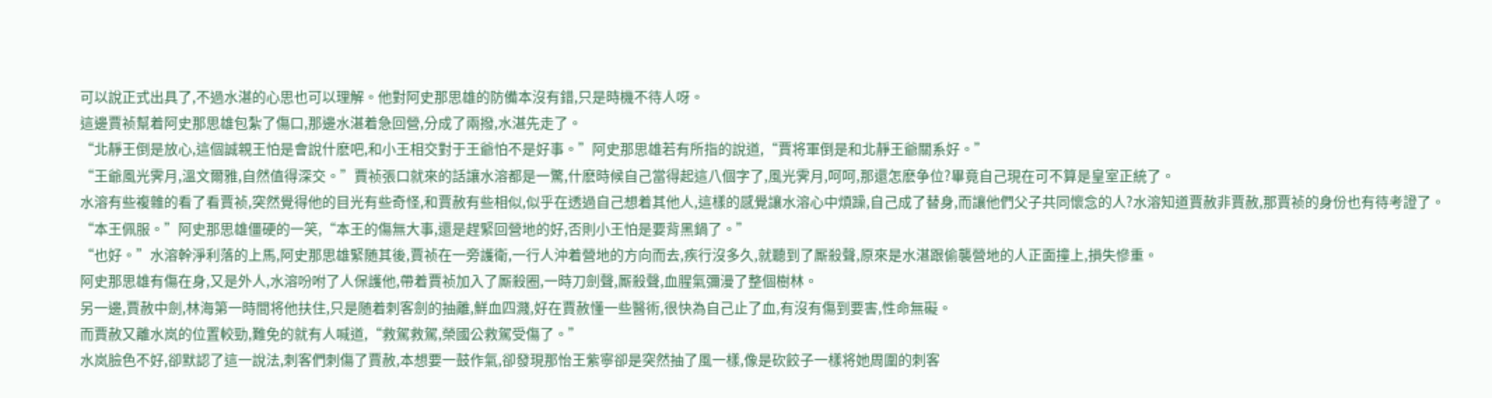可以說正式出具了,不過水湛的心思也可以理解。他對阿史那思雄的防備本沒有錯,只是時機不待人呀。
這邊賈祯幫着阿史那思雄包紮了傷口,那邊水湛着急回營,分成了兩撥,水湛先走了。
“北靜王倒是放心,這個誠親王怕是會說什麽吧,和小王相交對于王爺怕不是好事。”阿史那思雄若有所指的說道,“賈将軍倒是和北靜王爺關系好。”
“王爺風光霁月,溫文爾雅,自然值得深交。”賈祯張口就來的話讓水溶都是一驚,什麽時候自己當得起這八個字了,風光霁月,呵呵,那還怎麽争位?畢竟自己現在可不算是皇室正統了。
水溶有些複雜的看了看賈祯,突然覺得他的目光有些奇怪,和賈赦有些相似,似乎在透過自己想着其他人,這樣的感覺讓水溶心中煩躁,自己成了替身,而讓他們父子共同懷念的人?水溶知道賈赦非賈赦,那賈祯的身份也有待考證了。
“本王佩服。”阿史那思雄僵硬的一笑,“本王的傷無大事,還是趕緊回營地的好,否則小王怕是要背黑鍋了。”
“也好。”水溶幹淨利落的上馬,阿史那思雄緊随其後,賈祯在一旁護衛,一行人沖着營地的方向而去,疾行沒多久,就聽到了厮殺聲,原來是水湛跟偷襲營地的人正面撞上,損失慘重。
阿史那思雄有傷在身,又是外人,水溶吩咐了人保護他,帶着賈祯加入了厮殺圈,一時刀劍聲,厮殺聲,血腥氣彌漫了整個樹林。
另一邊,賈赦中劍,林海第一時間将他扶住,只是随着刺客劍的抽離,鮮血四濺,好在賈赦懂一些醫術,很快為自己止了血,有沒有傷到要害,性命無礙。
而賈赦又離水岚的位置較勁,難免的就有人喊道,“救駕救駕,榮國公救駕受傷了。”
水岚臉色不好,卻默認了這一說法,刺客們刺傷了賈赦,本想要一鼓作氣,卻發現那怡王紫寧卻是突然抽了風一樣,像是砍餃子一樣将她周圍的刺客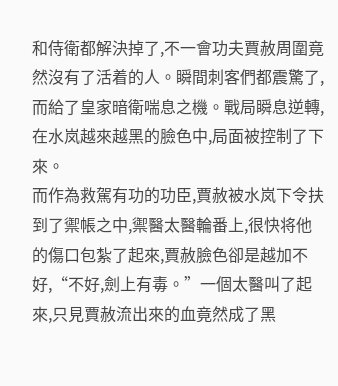和侍衛都解決掉了,不一會功夫賈赦周圍竟然沒有了活着的人。瞬間刺客們都震驚了,而給了皇家暗衛喘息之機。戰局瞬息逆轉,在水岚越來越黑的臉色中,局面被控制了下來。
而作為救駕有功的功臣,賈赦被水岚下令扶到了禦帳之中,禦醫太醫輪番上,很快将他的傷口包紮了起來,賈赦臉色卻是越加不好,“不好,劍上有毒。”一個太醫叫了起來,只見賈赦流出來的血竟然成了黑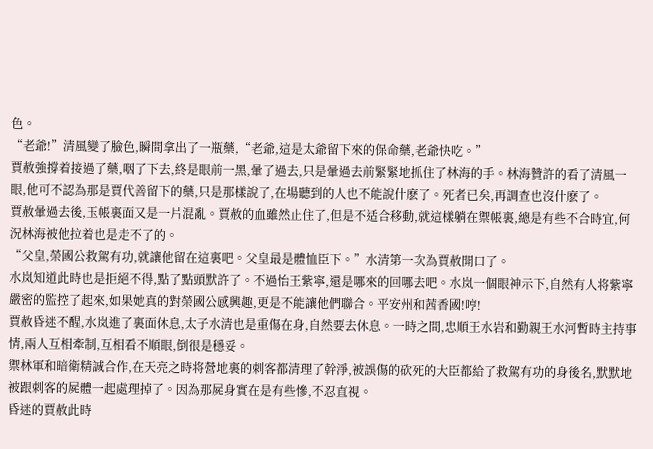色。
“老爺!”清風變了臉色,瞬間拿出了一瓶藥,“老爺,這是太爺留下來的保命藥,老爺快吃。”
賈赦強撐着接過了藥,咽了下去,終是眼前一黑,暈了過去,只是暈過去前緊緊地抓住了林海的手。林海贊許的看了清風一眼,他可不認為那是賈代善留下的藥,只是那樣說了,在場聽到的人也不能說什麽了。死者已矣,再調查也沒什麽了。
賈赦暈過去後,玉帳裏面又是一片混亂。賈赦的血雖然止住了,但是不适合移動,就這樣躺在禦帳裏,總是有些不合時宜,何況林海被他拉着也是走不了的。
“父皇,榮國公救駕有功,就讓他留在這裏吧。父皇最是體恤臣下。”水清第一次為賈赦開口了。
水岚知道此時也是拒絕不得,點了點頭默許了。不過怡王紫寧,還是哪來的回哪去吧。水岚一個眼神示下,自然有人将紫寧嚴密的監控了起來,如果她真的對榮國公感興趣,更是不能讓他們聯合。平安州和茜香國!哼!
賈赦昏迷不醒,水岚進了裏面休息,太子水清也是重傷在身,自然要去休息。一時之間,忠順王水岩和勤親王水河暫時主持事情,兩人互相牽制,互相看不順眼,倒很是穩妥。
禦林軍和暗衛精誠合作,在天亮之時将營地裏的刺客都清理了幹淨,被誤傷的砍死的大臣都給了救駕有功的身後名,默默地被跟刺客的屍體一起處理掉了。因為那屍身實在是有些慘,不忍直視。
昏迷的賈赦此時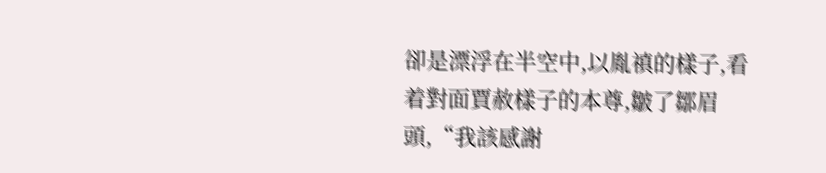卻是漂浮在半空中,以胤禛的樣子,看着對面賈赦樣子的本尊,皺了鄒眉頭,“我該感謝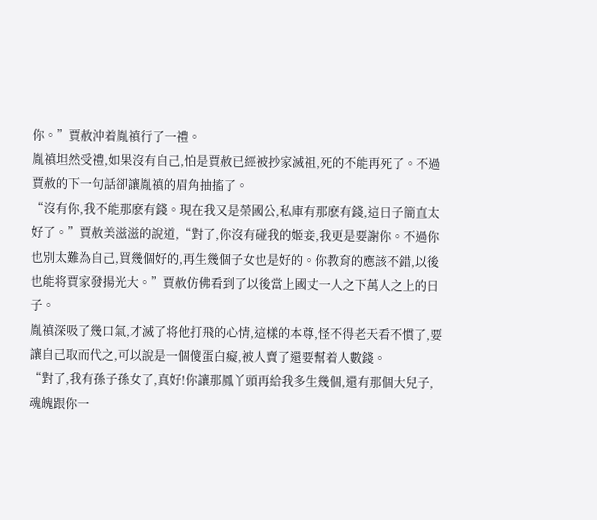你。”賈赦沖着胤禛行了一禮。
胤禛坦然受禮,如果沒有自己,怕是賈赦已經被抄家滅祖,死的不能再死了。不過賈赦的下一句話卻讓胤禛的眉角抽搐了。
“沒有你,我不能那麽有錢。現在我又是榮國公,私庫有那麽有錢,這日子簡直太好了。”賈赦美滋滋的說道,“對了,你沒有碰我的姬妾,我更是要謝你。不過你也別太難為自己,買幾個好的,再生幾個子女也是好的。你教育的應該不錯,以後也能将賈家發揚光大。”賈赦仿佛看到了以後當上國丈一人之下萬人之上的日子。
胤禛深吸了幾口氣,才滅了将他打飛的心情,這樣的本尊,怪不得老天看不慣了,要讓自己取而代之,可以說是一個傻蛋白癡,被人賣了還要幫着人數錢。
“對了,我有孫子孫女了,真好!你讓那鳳丫頭再給我多生幾個,還有那個大兒子,魂魄跟你一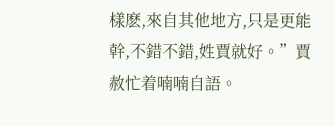樣麽,來自其他地方,只是更能幹,不錯不錯,姓賈就好。”賈赦忙着喃喃自語。